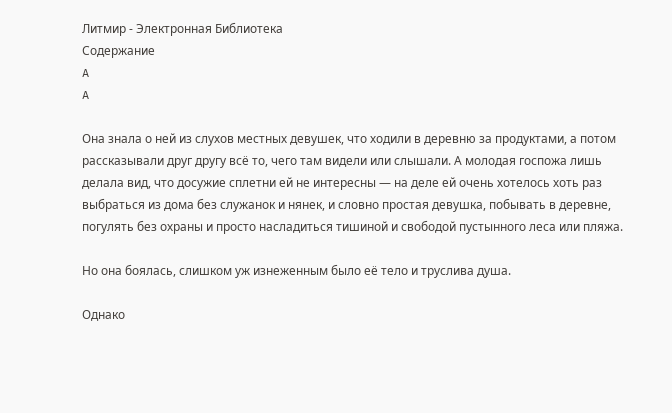Литмир - Электронная Библиотека
Содержание
A
A

Она знала о ней из слухов местных девушек, что ходили в деревню за продуктами, а потом рассказывали друг другу всё то, чего там видели или слышали. А молодая госпожа лишь делала вид, что досужие сплетни ей не интересны — на деле ей очень хотелось хоть раз выбраться из дома без служанок и нянек, и словно простая девушка, побывать в деревне, погулять без охраны и просто насладиться тишиной и свободой пустынного леса или пляжа.

Но она боялась, слишком уж изнеженным было её тело и труслива душа.

Однако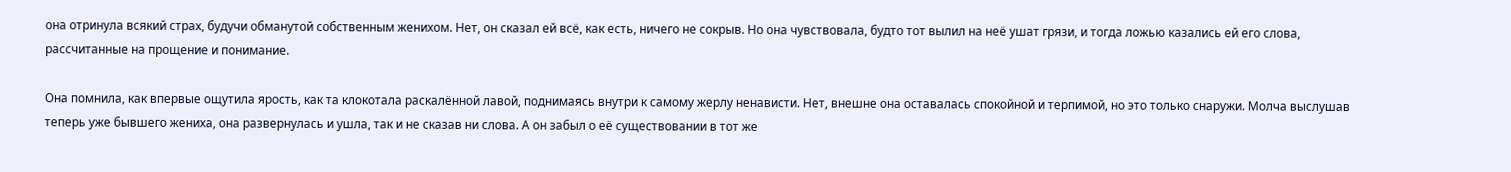она отринула всякий страх, будучи обманутой собственным женихом. Нет, он сказал ей всё, как есть, ничего не сокрыв. Но она чувствовала, будто тот вылил на неё ушат грязи, и тогда ложью казались ей его слова, рассчитанные на прощение и понимание.

Она помнила, как впервые ощутила ярость, как та клокотала раскалённой лавой, поднимаясь внутри к самому жерлу ненависти. Нет, внешне она оставалась спокойной и терпимой, но это только снаружи. Молча выслушав теперь уже бывшего жениха, она развернулась и ушла, так и не сказав ни слова. А он забыл о её существовании в тот же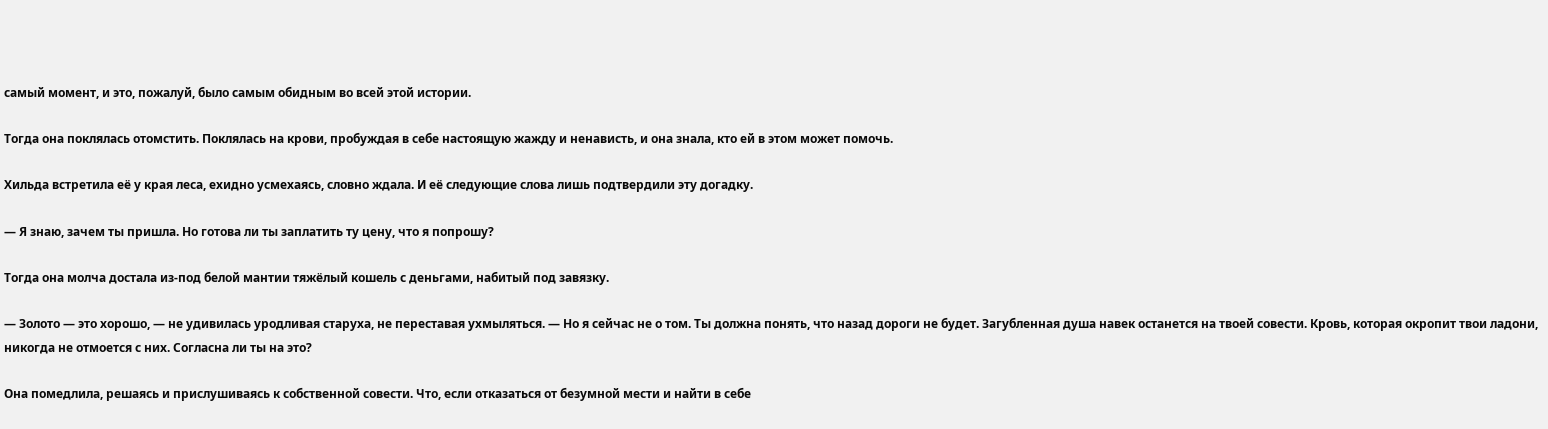самый момент, и это, пожалуй, было самым обидным во всей этой истории.

Тогда она поклялась отомстить. Поклялась на крови, пробуждая в себе настоящую жажду и ненависть, и она знала, кто ей в этом может помочь.

Хильда встретила её у края леса, ехидно усмехаясь, словно ждала. И её следующие слова лишь подтвердили эту догадку.

— Я знаю, зачем ты пришла. Но готова ли ты заплатить ту цену, что я попрошу?

Тогда она молча достала из-под белой мантии тяжёлый кошель с деньгами, набитый под завязку.

— Золото — это хорошо, — не удивилась уродливая старуха, не переставая ухмыляться. — Но я сейчас не о том. Ты должна понять, что назад дороги не будет. Загубленная душа навек останется на твоей совести. Кровь, которая окропит твои ладони, никогда не отмоется с них. Согласна ли ты на это?

Она помедлила, решаясь и прислушиваясь к собственной совести. Что, если отказаться от безумной мести и найти в себе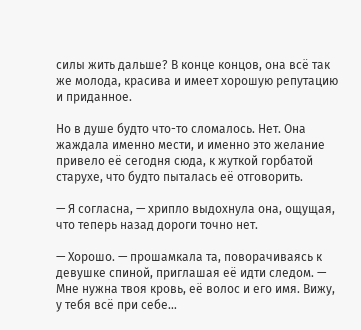силы жить дальше? В конце концов, она всё так же молода, красива и имеет хорошую репутацию и приданное.

Но в душе будто что-то сломалось. Нет. Она жаждала именно мести, и именно это желание привело её сегодня сюда, к жуткой горбатой старухе, что будто пыталась её отговорить.

— Я согласна, — хрипло выдохнула она, ощущая, что теперь назад дороги точно нет.

— Хорошо. — прошамкала та, поворачиваясь к девушке спиной, приглашая её идти следом. — Мне нужна твоя кровь, её волос и его имя. Вижу, у тебя всё при себе…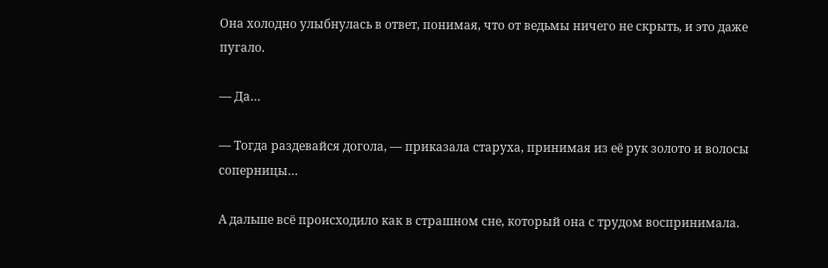Она холодно улыбнулась в ответ, понимая, что от ведьмы ничего не скрыть, и это даже пугало.

— Да…

— Тогда раздевайся догола, — приказала старуха, принимая из её рук золото и волосы соперницы…

А дальше всё происходило как в страшном сне, который она с трудом воспринимала.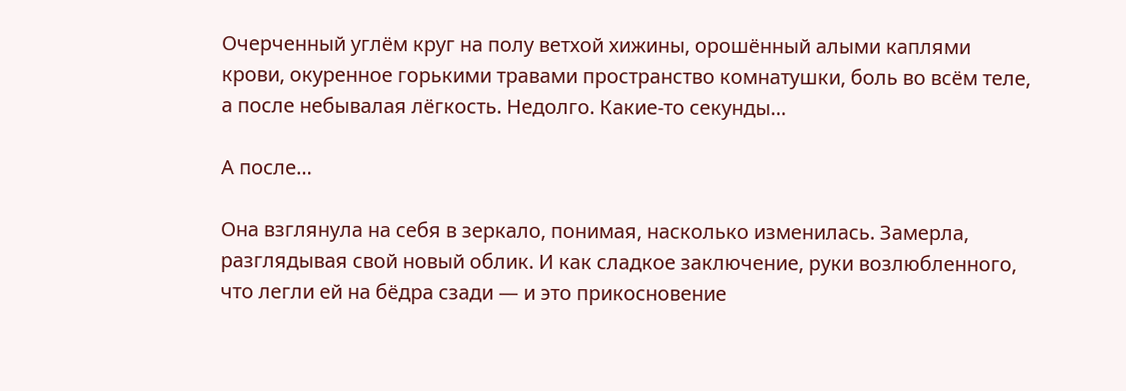Очерченный углём круг на полу ветхой хижины, орошённый алыми каплями крови, окуренное горькими травами пространство комнатушки, боль во всём теле, а после небывалая лёгкость. Недолго. Какие-то секунды…

А после…

Она взглянула на себя в зеркало, понимая, насколько изменилась. Замерла, разглядывая свой новый облик. И как сладкое заключение, руки возлюбленного, что легли ей на бёдра сзади — и это прикосновение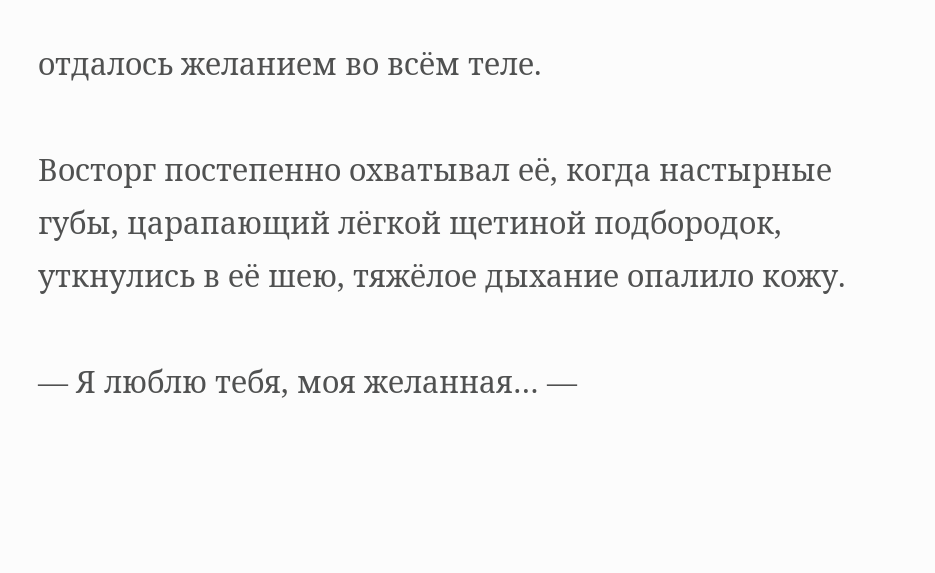отдалось желанием во всём теле.

Восторг постепенно охватывал её, когда настырные губы, царапающий лёгкой щетиной подбородок, уткнулись в её шею, тяжёлое дыхание опалило кожу.

— Я люблю тебя, моя желанная… —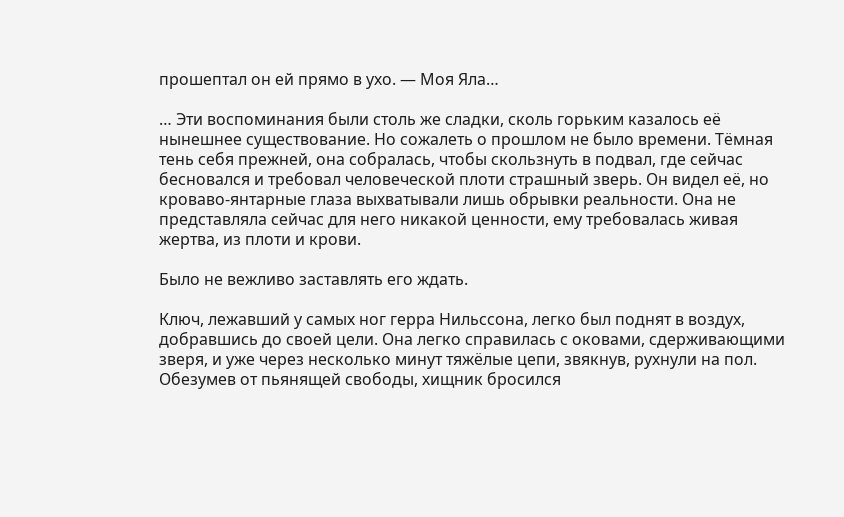прошептал он ей прямо в ухо. — Моя Яла…

… Эти воспоминания были столь же сладки, сколь горьким казалось её нынешнее существование. Но сожалеть о прошлом не было времени. Тёмная тень себя прежней, она собралась, чтобы скользнуть в подвал, где сейчас бесновался и требовал человеческой плоти страшный зверь. Он видел её, но кроваво-янтарные глаза выхватывали лишь обрывки реальности. Она не представляла сейчас для него никакой ценности, ему требовалась живая жертва, из плоти и крови.

Было не вежливо заставлять его ждать.

Ключ, лежавший у самых ног герра Нильссона, легко был поднят в воздух, добравшись до своей цели. Она легко справилась с оковами, сдерживающими зверя, и уже через несколько минут тяжёлые цепи, звякнув, рухнули на пол. Обезумев от пьянящей свободы, хищник бросился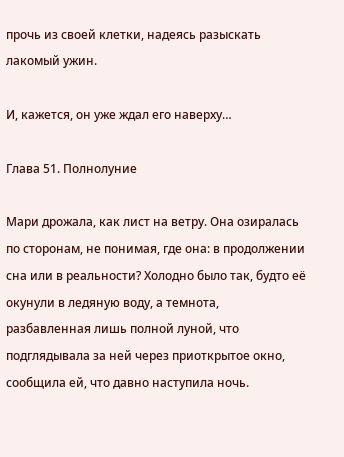прочь из своей клетки, надеясь разыскать лакомый ужин.

И, кажется, он уже ждал его наверху…

Глава 51. Полнолуние

Мари дрожала, как лист на ветру. Она озиралась по сторонам, не понимая, где она: в продолжении сна или в реальности? Холодно было так, будто её окунули в ледяную воду, а темнота, разбавленная лишь полной луной, что подглядывала за ней через приоткрытое окно, сообщила ей, что давно наступила ночь.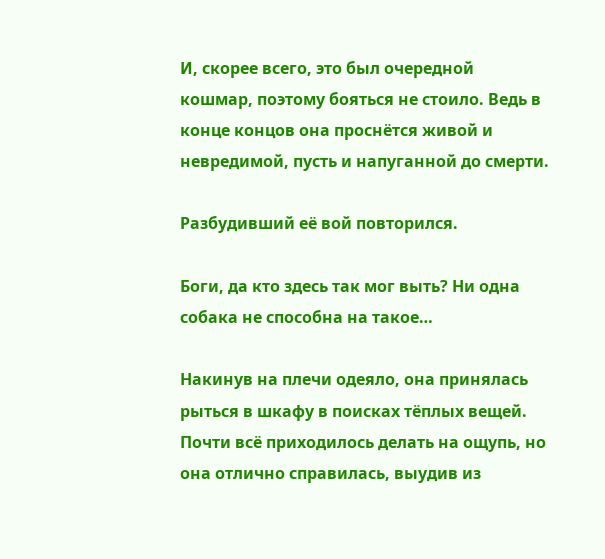И, скорее всего, это был очередной кошмар, поэтому бояться не стоило. Ведь в конце концов она проснётся живой и невредимой, пусть и напуганной до смерти.

Разбудивший её вой повторился.

Боги, да кто здесь так мог выть? Ни одна собака не способна на такое…

Накинув на плечи одеяло, она принялась рыться в шкафу в поисках тёплых вещей. Почти всё приходилось делать на ощупь, но она отлично справилась, выудив из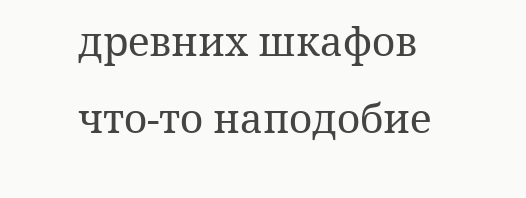древних шкафов что-то наподобие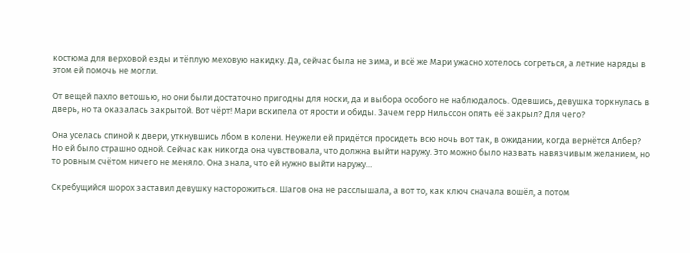костюма для верховой езды и тёплую меховую накидку. Да, сейчас была не зима, и всё же Мари ужасно хотелось согреться, а летние наряды в этом ей помочь не могли.

От вещей пахло ветошью, но они были достаточно пригодны для носки, да и выбора особого не наблюдалось. Одевшись, девушка торкнулась в дверь, но та оказалась закрытой. Вот чёрт! Мари вскипела от ярости и обиды. Зачем герр Нильссон опять её закрыл? Для чего?

Она уселась спиной к двери, уткнувшись лбом в колени. Неужели ей придётся просидеть всю ночь вот так, в ожидании, когда вернётся Албер? Но ей было страшно одной. Сейчас как никогда она чувствовала, что должна выйти наружу. Это можно было назвать навязчивым желанием, но то ровным счётом ничего не меняло. Она знала, что ей нужно выйти наружу…

Скребущийся шорох заставил девушку насторожиться. Шагов она не расслышала, а вот то, как ключ сначала вошёл, а потом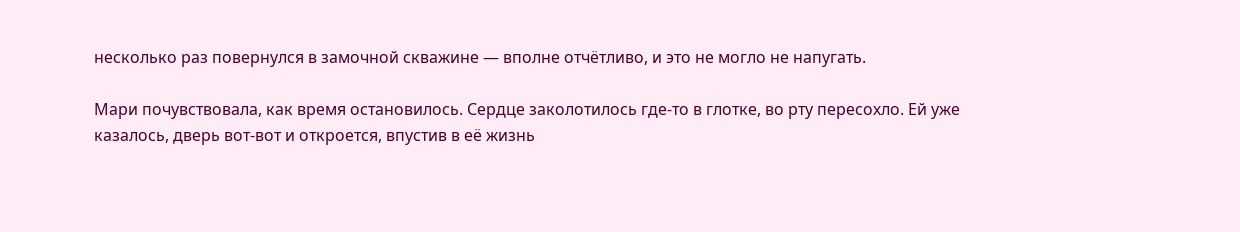несколько раз повернулся в замочной скважине — вполне отчётливо, и это не могло не напугать.

Мари почувствовала, как время остановилось. Сердце заколотилось где-то в глотке, во рту пересохло. Ей уже казалось, дверь вот-вот и откроется, впустив в её жизнь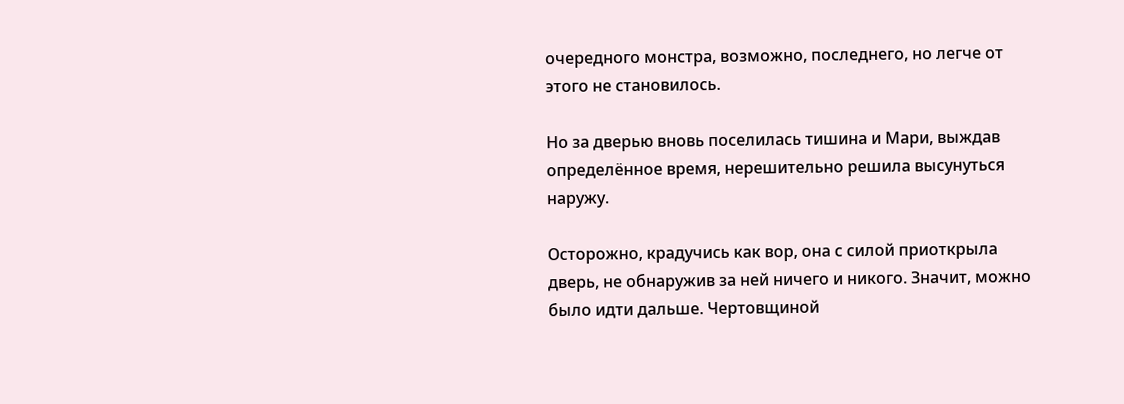очередного монстра, возможно, последнего, но легче от этого не становилось.

Но за дверью вновь поселилась тишина и Мари, выждав определённое время, нерешительно решила высунуться наружу.

Осторожно, крадучись как вор, она с силой приоткрыла дверь, не обнаружив за ней ничего и никого. Значит, можно было идти дальше. Чертовщиной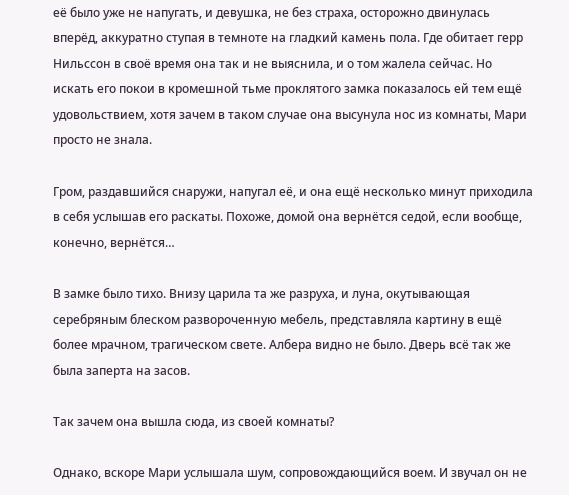её было уже не напугать, и девушка, не без страха, осторожно двинулась вперёд, аккуратно ступая в темноте на гладкий камень пола. Где обитает герр Нильссон в своё время она так и не выяснила, и о том жалела сейчас. Но искать его покои в кромешной тьме проклятого замка показалось ей тем ещё удовольствием, хотя зачем в таком случае она высунула нос из комнаты, Мари просто не знала.

Гром, раздавшийся снаружи, напугал её, и она ещё несколько минут приходила в себя услышав его раскаты. Похоже, домой она вернётся седой, если вообще, конечно, вернётся…

В замке было тихо. Внизу царила та же разруха, и луна, окутывающая серебряным блеском развороченную мебель, представляла картину в ещё более мрачном, трагическом свете. Албера видно не было. Дверь всё так же была заперта на засов.

Так зачем она вышла сюда, из своей комнаты?

Однако, вскоре Мари услышала шум, сопровождающийся воем. И звучал он не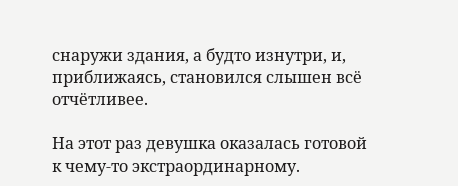снаружи здания, а будто изнутри, и, приближаясь, становился слышен всё отчётливее.

На этот раз девушка оказалась готовой к чему-то экстраординарному.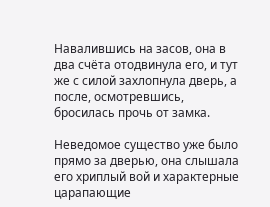Навалившись на засов, она в два счёта отодвинула его, и тут же с силой захлопнула дверь, а после, осмотревшись, бросилась прочь от замка.

Неведомое существо уже было прямо за дверью, она слышала его хриплый вой и характерные царапающие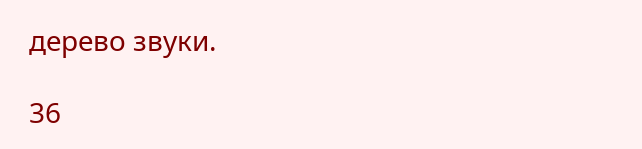дерево звуки.

36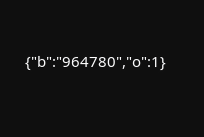{"b":"964780","o":1}